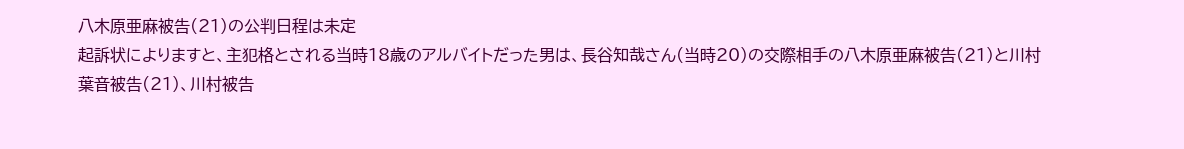八木原亜麻被告(21)の公判日程は未定
起訴状によりますと、主犯格とされる当時18歳のアルバイトだった男は、長谷知哉さん(当時20)の交際相手の八木原亜麻被告(21)と川村葉音被告(21)、川村被告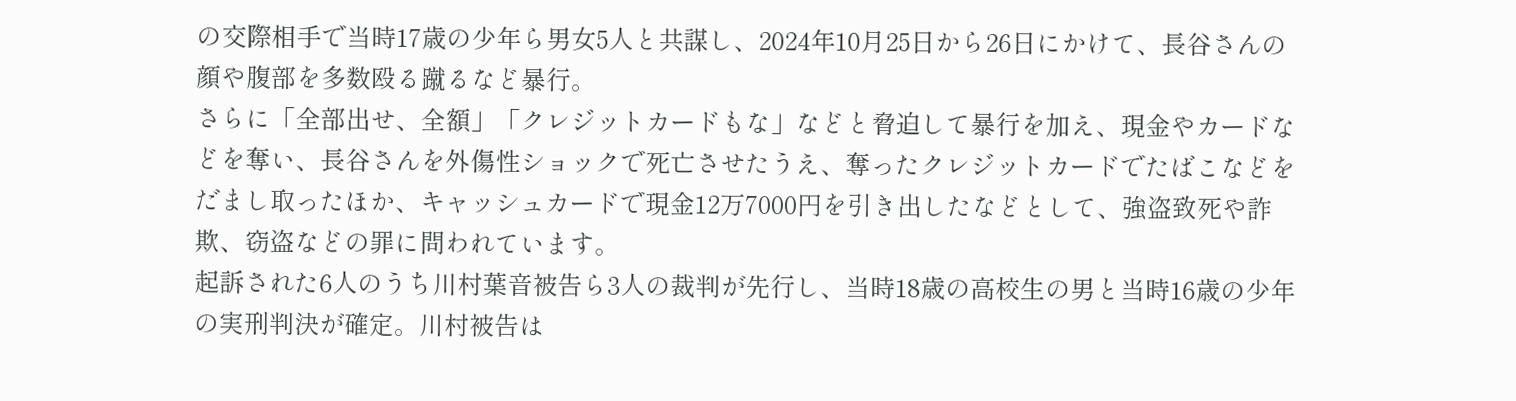の交際相手で当時17歳の少年ら男女5人と共謀し、2024年10月25日から26日にかけて、長谷さんの顔や腹部を多数殴る蹴るなど暴行。
さらに「全部出せ、全額」「クレジットカードもな」などと脅迫して暴行を加え、現金やカードなどを奪い、長谷さんを外傷性ショックで死亡させたうえ、奪ったクレジットカードでたばこなどをだまし取ったほか、キャッシュカードで現金12万7000円を引き出したなどとして、強盗致死や詐欺、窃盗などの罪に問われています。
起訴された6人のうち川村葉音被告ら3人の裁判が先行し、当時18歳の高校生の男と当時16歳の少年の実刑判決が確定。川村被告は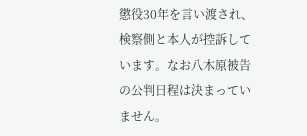懲役30年を言い渡され、検察側と本人が控訴しています。なお八木原被告の公判日程は決まっていません。